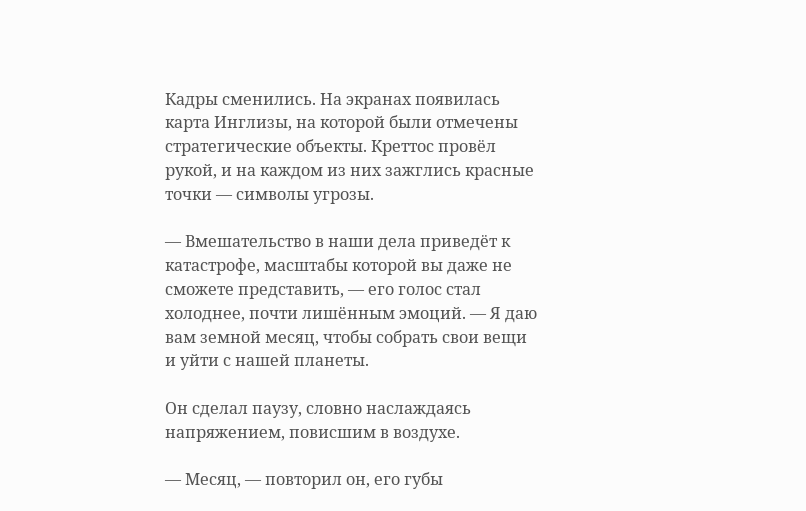Кадры сменились. На экранах появилась карта Инглизы, на которой были отмечены стратегические объекты. Креттос провёл рукой, и на каждом из них зажглись красные точки — символы угрозы.

— Вмешательство в наши дела приведёт к катастрофе, масштабы которой вы даже не сможете представить, — его голос стал холоднее, почти лишённым эмоций. — Я даю вам земной месяц, чтобы собрать свои вещи и уйти с нашей планеты.

Он сделал паузу, словно наслаждаясь напряжением, повисшим в воздухе.

— Месяц, — повторил он, его губы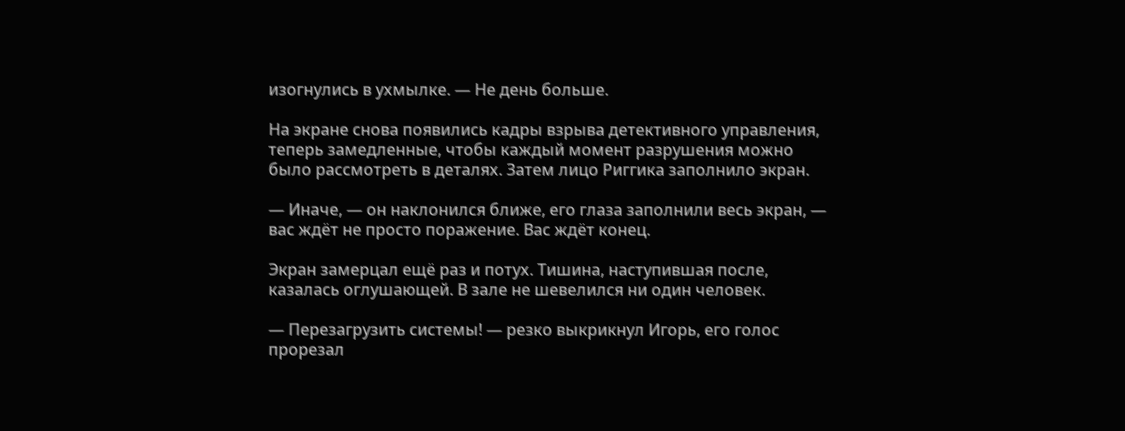изогнулись в ухмылке. — Не день больше.

На экране снова появились кадры взрыва детективного управления, теперь замедленные, чтобы каждый момент разрушения можно было рассмотреть в деталях. Затем лицо Риггика заполнило экран.

— Иначе, — он наклонился ближе, его глаза заполнили весь экран, — вас ждёт не просто поражение. Вас ждёт конец.

Экран замерцал ещё раз и потух. Тишина, наступившая после, казалась оглушающей. В зале не шевелился ни один человек.

— Перезагрузить системы! — резко выкрикнул Игорь, его голос прорезал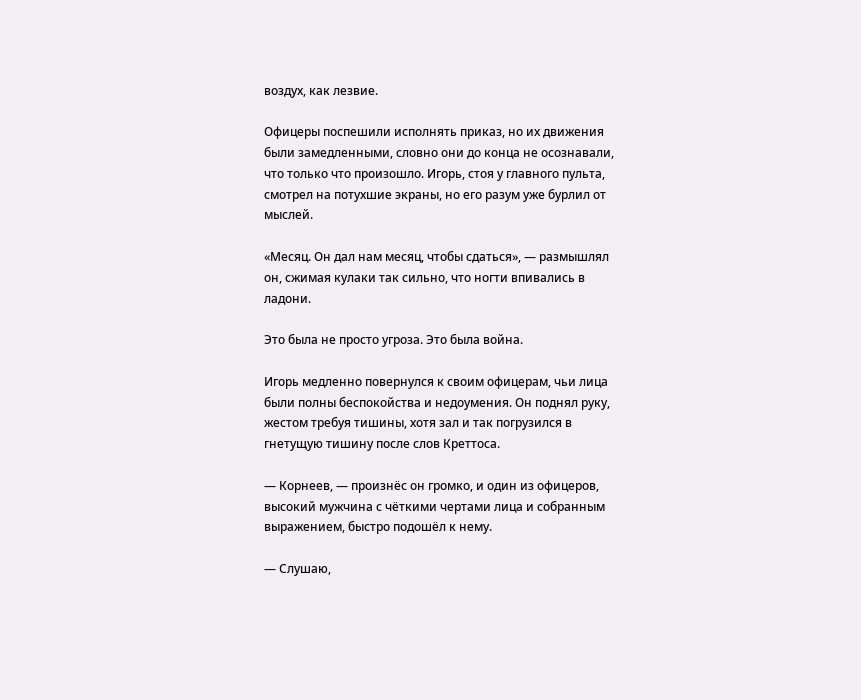воздух, как лезвие.

Офицеры поспешили исполнять приказ, но их движения были замедленными, словно они до конца не осознавали, что только что произошло. Игорь, стоя у главного пульта, смотрел на потухшие экраны, но его разум уже бурлил от мыслей.

«Месяц. Он дал нам месяц, чтобы сдаться», — размышлял он, сжимая кулаки так сильно, что ногти впивались в ладони.

Это была не просто угроза. Это была война.

Игорь медленно повернулся к своим офицерам, чьи лица были полны беспокойства и недоумения. Он поднял руку, жестом требуя тишины, хотя зал и так погрузился в гнетущую тишину после слов Креттоса.

— Корнеев, — произнёс он громко, и один из офицеров, высокий мужчина с чёткими чертами лица и собранным выражением, быстро подошёл к нему.

— Слушаю,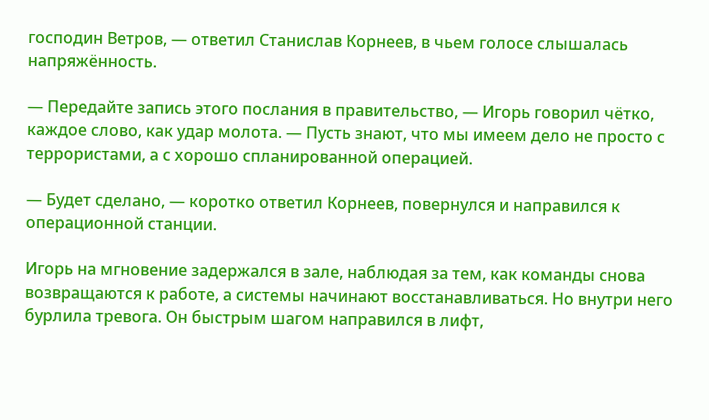господин Ветров, — ответил Станислав Корнеев, в чьем голосе слышалась напряжённость.

— Передайте запись этого послания в правительство, — Игорь говорил чётко, каждое слово, как удар молота. — Пусть знают, что мы имеем дело не просто с террористами, а с хорошо спланированной операцией.

— Будет сделано, — коротко ответил Корнеев, повернулся и направился к операционной станции.

Игорь на мгновение задержался в зале, наблюдая за тем, как команды снова возвращаются к работе, а системы начинают восстанавливаться. Но внутри него бурлила тревога. Он быстрым шагом направился в лифт,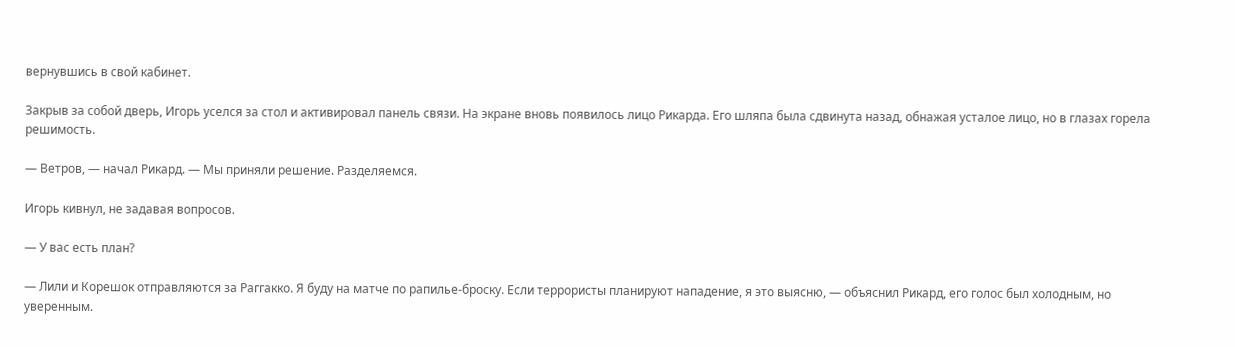вернувшись в свой кабинет.

Закрыв за собой дверь, Игорь уселся за стол и активировал панель связи. На экране вновь появилось лицо Рикарда. Его шляпа была сдвинута назад, обнажая усталое лицо, но в глазах горела решимость.

— Ветров, — начал Рикард. — Мы приняли решение. Разделяемся.

Игорь кивнул, не задавая вопросов.

— У вас есть план?

— Лили и Корешок отправляются за Раггакко. Я буду на матче по рапилье-броску. Если террористы планируют нападение, я это выясню, — объяснил Рикард, его голос был холодным, но уверенным.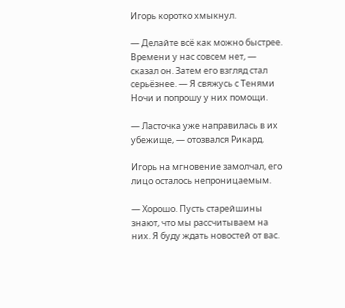Игорь коротко хмыкнул.

— Делайте всё как можно быстрее. Времени у нас совсем нет, — сказал он. Затем его взгляд стал серьёзнее. — Я свяжусь с Тенями Ночи и попрошу у них помощи.

— Ласточка уже направилась в их убежище, — отозвался Рикард.

Игорь на мгновение замолчал, его лицо осталось непроницаемым.

— Хорошо. Пусть старейшины знают, что мы рассчитываем на них. Я буду ждать новостей от вас.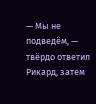— Мы не подведём, — твёрдо ответил Рикард, затем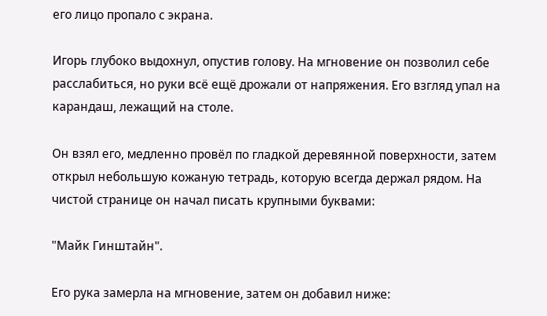его лицо пропало с экрана.

Игорь глубоко выдохнул, опустив голову. На мгновение он позволил себе расслабиться, но руки всё ещё дрожали от напряжения. Его взгляд упал на карандаш, лежащий на столе.

Он взял его, медленно провёл по гладкой деревянной поверхности, затем открыл небольшую кожаную тетрадь, которую всегда держал рядом. На чистой странице он начал писать крупными буквами:

"Майк Гинштайн".

Его рука замерла на мгновение, затем он добавил ниже: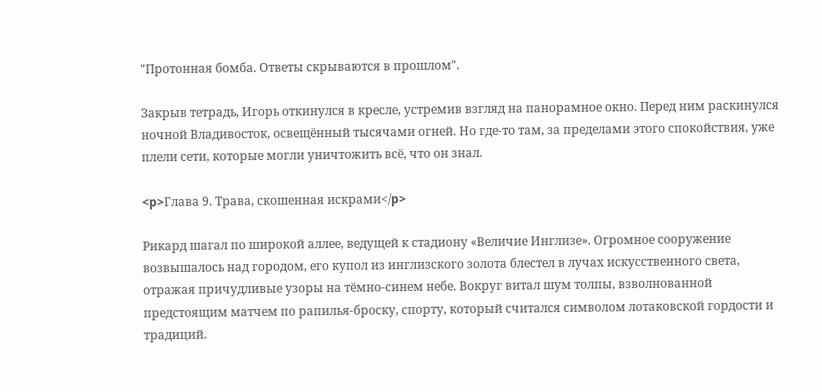"Протонная бомба. Ответы скрываются в прошлом".

Закрыв тетрадь, Игорь откинулся в кресле, устремив взгляд на панорамное окно. Перед ним раскинулся ночной Владивосток, освещённый тысячами огней. Но где-то там, за пределами этого спокойствия, уже плели сети, которые могли уничтожить всё, что он знал.

<p>Глава 9. Трава, скошенная искрами</p>

Рикард шагал по широкой аллее, ведущей к стадиону «Величие Инглизе». Огромное сооружение возвышалось над городом, его купол из инглизского золота блестел в лучах искусственного света, отражая причудливые узоры на тёмно-синем небе. Вокруг витал шум толпы, взволнованной предстоящим матчем по рапилья-броску, спорту, который считался символом лотаковской гордости и традиций.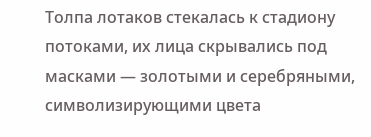Толпа лотаков стекалась к стадиону потоками, их лица скрывались под масками — золотыми и серебряными, символизирующими цвета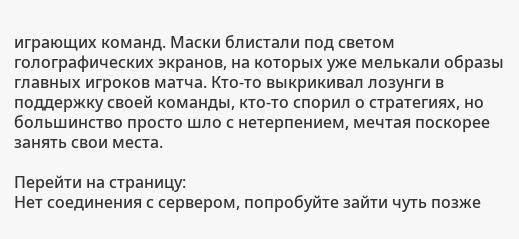играющих команд. Маски блистали под светом голографических экранов, на которых уже мелькали образы главных игроков матча. Кто-то выкрикивал лозунги в поддержку своей команды, кто-то спорил о стратегиях, но большинство просто шло с нетерпением, мечтая поскорее занять свои места.

Перейти на страницу:
Нет соединения с сервером, попробуйте зайти чуть позже